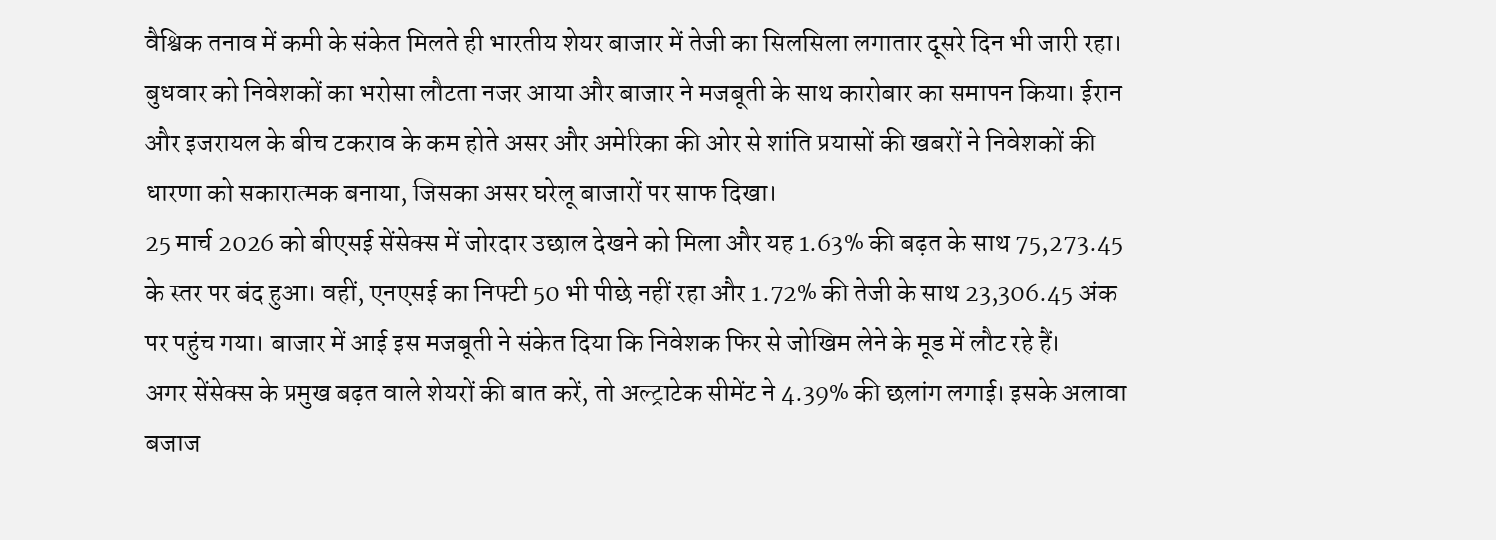वैश्विक तनाव में कमी के संकेत मिलते ही भारतीय शेयर बाजार में तेजी का सिलसिला लगातार दूसरे दिन भी जारी रहा। बुधवार को निवेशकों का भरोसा लौटता नजर आया और बाजार ने मजबूती के साथ कारोबार का समापन किया। ईरान और इजरायल के बीच टकराव के कम होते असर और अमेरिका की ओर से शांति प्रयासों की खबरों ने निवेशकों की धारणा को सकारात्मक बनाया, जिसका असर घरेलू बाजारों पर साफ दिखा।
25 मार्च 2026 को बीएसई सेंसेक्स में जोरदार उछाल देखने को मिला और यह 1.63% की बढ़त के साथ 75,273.45 के स्तर पर बंद हुआ। वहीं, एनएसई का निफ्टी 50 भी पीछे नहीं रहा और 1.72% की तेजी के साथ 23,306.45 अंक पर पहुंच गया। बाजार में आई इस मजबूती ने संकेत दिया कि निवेशक फिर से जोखिम लेने के मूड में लौट रहे हैं।
अगर सेंसेक्स के प्रमुख बढ़त वाले शेयरों की बात करें, तो अल्ट्राटेक सीमेंट ने 4.39% की छलांग लगाई। इसके अलावा बजाज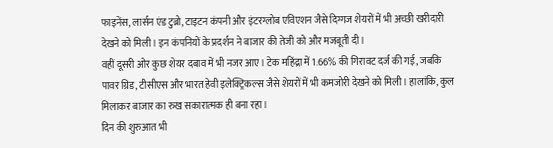फाइनेंस, लार्सन एंड टुब्रो, टाइटन कंपनी और इंटरग्लोब एविएशन जैसे दिग्गज शेयरों में भी अच्छी खरीदारी देखने को मिली। इन कंपनियों के प्रदर्शन ने बाजार की तेजी को और मजबूती दी।
वहीं दूसरी ओर कुछ शेयर दबाव में भी नजर आए। टेक महिंद्रा में 1.66% की गिरावट दर्ज की गई, जबकि पावर ग्रिड, टीसीएस और भारत हेवी इलेक्ट्रिकल्स जैसे शेयरों में भी कमजोरी देखने को मिली। हालांकि, कुल मिलाकर बाजार का रुख सकारात्मक ही बना रहा।
दिन की शुरुआत भी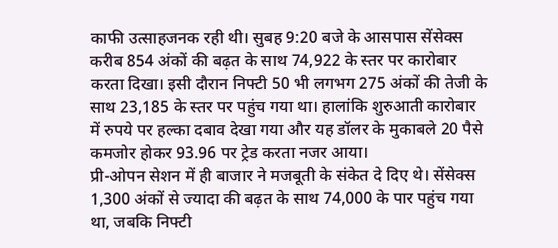काफी उत्साहजनक रही थी। सुबह 9:20 बजे के आसपास सेंसेक्स करीब 854 अंकों की बढ़त के साथ 74,922 के स्तर पर कारोबार करता दिखा। इसी दौरान निफ्टी 50 भी लगभग 275 अंकों की तेजी के साथ 23,185 के स्तर पर पहुंच गया था। हालांकि शुरुआती कारोबार में रुपये पर हल्का दबाव देखा गया और यह डॉलर के मुकाबले 20 पैसे कमजोर होकर 93.96 पर ट्रेड करता नजर आया।
प्री-ओपन सेशन में ही बाजार ने मजबूती के संकेत दे दिए थे। सेंसेक्स 1,300 अंकों से ज्यादा की बढ़त के साथ 74,000 के पार पहुंच गया था, जबकि निफ्टी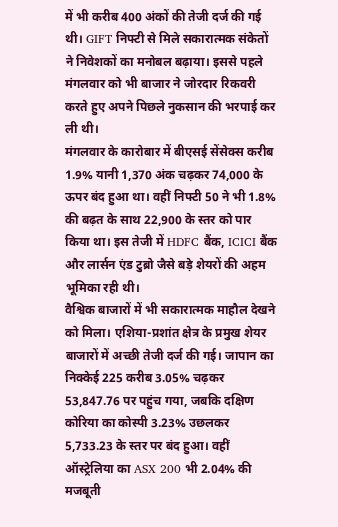में भी करीब 400 अंकों की तेजी दर्ज की गई थी। GIFT निफ्टी से मिले सकारात्मक संकेतों ने निवेशकों का मनोबल बढ़ाया। इससे पहले मंगलवार को भी बाजार ने जोरदार रिकवरी करते हुए अपने पिछले नुकसान की भरपाई कर ली थी।
मंगलवार के कारोबार में बीएसई सेंसेक्स करीब 1.9% यानी 1,370 अंक चढ़कर 74,000 के ऊपर बंद हुआ था। वहीं निफ्टी 50 ने भी 1.8% की बढ़त के साथ 22,900 के स्तर को पार किया था। इस तेजी में HDFC बैंक, ICICI बैंक और लार्सन एंड टुब्रो जैसे बड़े शेयरों की अहम भूमिका रही थी।
वैश्विक बाजारों में भी सकारात्मक माहौल देखने को मिला। एशिया-प्रशांत क्षेत्र के प्रमुख शेयर बाजारों में अच्छी तेजी दर्ज की गई। जापान का निक्केई 225 करीब 3.05% चढ़कर 53,847.76 पर पहुंच गया, जबकि दक्षिण कोरिया का कोस्पी 3.23% उछलकर 5,733.23 के स्तर पर बंद हुआ। वहीं ऑस्ट्रेलिया का ASX 200 भी 2.04% की मजबूती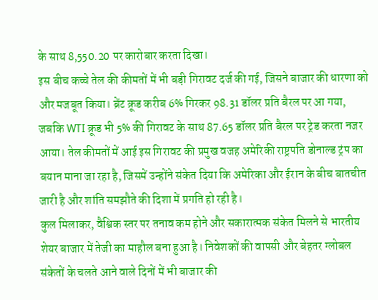के साथ 8,550.20 पर कारोबार करता दिखा।
इस बीच कच्चे तेल की कीमतों में भी बड़ी गिरावट दर्ज की गई, जिसने बाजार की धारणा को और मजबूत किया। ब्रेंट क्रूड करीब 6% गिरकर 98.31 डॉलर प्रति बैरल पर आ गया, जबकि WTI क्रूड भी 5% की गिरावट के साथ 87.65 डॉलर प्रति बैरल पर ट्रेड करता नजर आया। तेल कीमतों में आई इस गिरावट की प्रमुख वजह अमेरिकी राष्ट्रपति डोनाल्ड ट्रंप का बयान माना जा रहा है, जिसमें उन्होंने संकेत दिया कि अमेरिका और ईरान के बीच बातचीत जारी है और शांति समझौते की दिशा में प्रगति हो रही है।
कुल मिलाकर, वैश्विक स्तर पर तनाव कम होने और सकारात्मक संकेत मिलने से भारतीय शेयर बाजार में तेजी का माहौल बना हुआ है। निवेशकों की वापसी और बेहतर ग्लोबल संकेतों के चलते आने वाले दिनों में भी बाजार की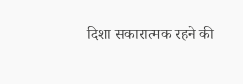दिशा सकारात्मक रहने की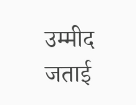उम्मीद जताई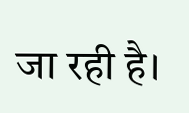जा रही है।